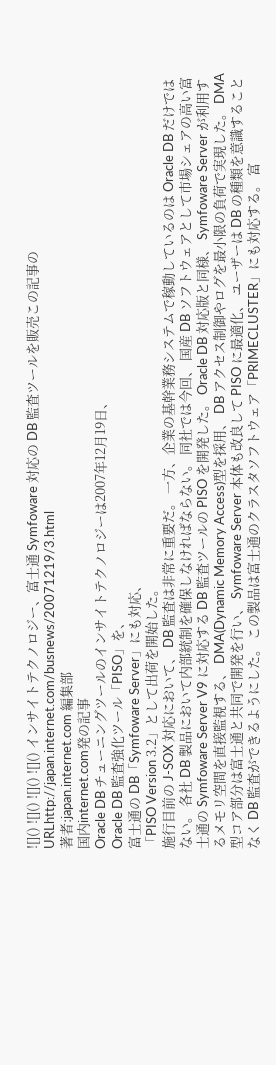![]() ![]() ![]() ![]() インサイトテクノロジー、富士通 Symfoware 対応の DB 監査ツールを販売この記事のURLhttp://japan.internet.com/busnews/20071219/3.html
著者:japan.internet.com 編集部
国内internet.com発の記事
Oracle DB チューニングツールのインサイトテクノロジーは2007年12月19日、
Oracle DB 監査強化ツール「PISO」を、
富士通の DB「Symfoware Server」にも対応、
「PISO Version 3.2」として出荷を開始した。
施行目前の J-SOX 対応において、 DB 監査は非常に重要だ。 一方、企業の基幹業務システムで稼動しているのは Oracle DB だけではない。 各社 DB 製品において内部統制を確保しなければならない。 同社では今回、 国産 DB ソフトウェアとして市場シェアの高い富士通の Symfoware Server V9 に対応する DB 監査ツールの PISO を開発した。 Oracle DB 対応版と同様、 Symfoware Server が利用するメモリ空間を直接監視する、 DMA(Dynamic Memory Access)型を採用、 DB アクセス制御やログを最小限の負荷で実現した。 DMA 型コア部分は富士通と共同で開発を行い、 Symfoware Server 本体も改良して PISO に最適化、 ユーザーは DB の種類を意識することなく DB 監査ができるようにした。 この製品は富士通のクラスタソフトウェア「PRIMECLUSTER」にも対応する。 富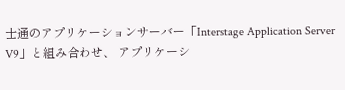士通のアプリケーションサーバー「Interstage Application Server V9」と組み合わせ、 アプリケーシ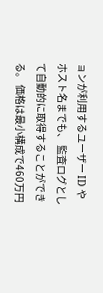ョンが利用するユーザー ID やホスト名までも、 監査ログとして自動的に取得することができる。 価格は最小構成で460万円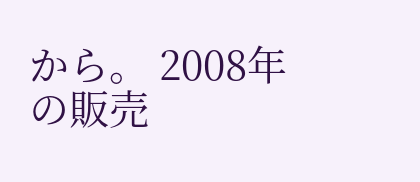から。 2008年の販売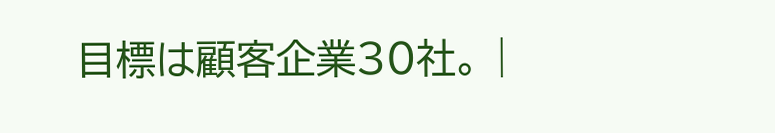目標は顧客企業30社。 |